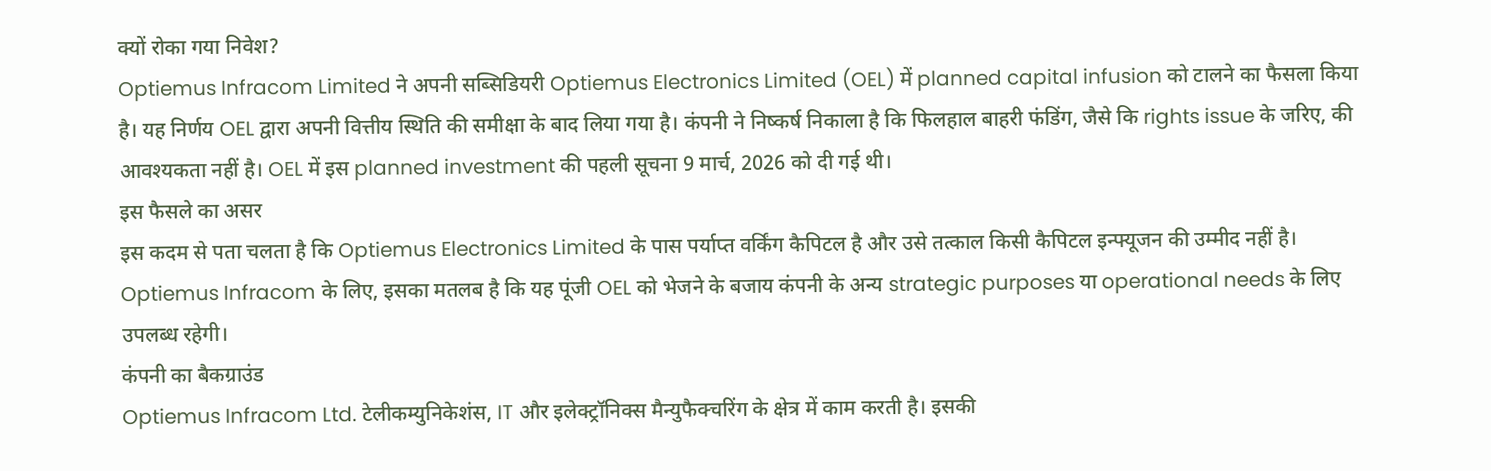क्यों रोका गया निवेश?
Optiemus Infracom Limited ने अपनी सब्सिडियरी Optiemus Electronics Limited (OEL) में planned capital infusion को टालने का फैसला किया है। यह निर्णय OEL द्वारा अपनी वित्तीय स्थिति की समीक्षा के बाद लिया गया है। कंपनी ने निष्कर्ष निकाला है कि फिलहाल बाहरी फंडिंग, जैसे कि rights issue के जरिए, की आवश्यकता नहीं है। OEL में इस planned investment की पहली सूचना 9 मार्च, 2026 को दी गई थी।
इस फैसले का असर
इस कदम से पता चलता है कि Optiemus Electronics Limited के पास पर्याप्त वर्किंग कैपिटल है और उसे तत्काल किसी कैपिटल इन्फ्यूजन की उम्मीद नहीं है। Optiemus Infracom के लिए, इसका मतलब है कि यह पूंजी OEL को भेजने के बजाय कंपनी के अन्य strategic purposes या operational needs के लिए उपलब्ध रहेगी।
कंपनी का बैकग्राउंड
Optiemus Infracom Ltd. टेलीकम्युनिकेशंस, IT और इलेक्ट्रॉनिक्स मैन्युफैक्चरिंग के क्षेत्र में काम करती है। इसकी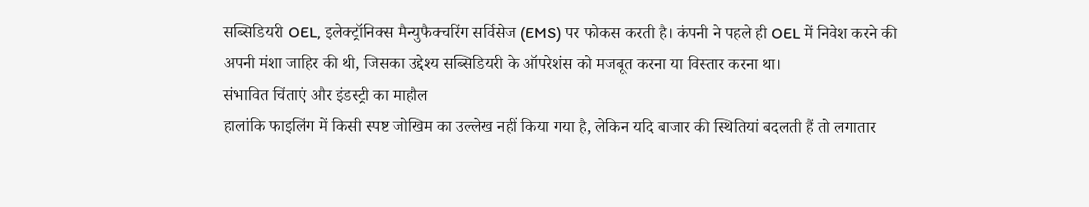सब्सिडियरी OEL, इलेक्ट्रॉनिक्स मैन्युफैक्चरिंग सर्विसेज (EMS) पर फोकस करती है। कंपनी ने पहले ही OEL में निवेश करने की अपनी मंशा जाहिर की थी, जिसका उद्देश्य सब्सिडियरी के ऑपरेशंस को मजबूत करना या विस्तार करना था।
संभावित चिंताएं और इंडस्ट्री का माहौल
हालांकि फाइलिंग में किसी स्पष्ट जोखिम का उल्लेख नहीं किया गया है, लेकिन यदि बाजार की स्थितियां बदलती हैं तो लगातार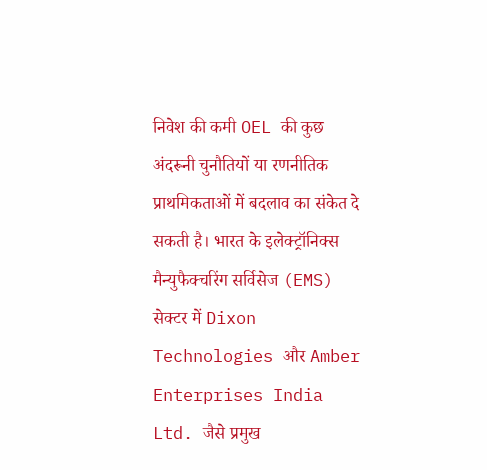निवेश की कमी OEL की कुछ अंदरूनी चुनौतियों या रणनीतिक प्राथमिकताओं में बदलाव का संकेत दे सकती है। भारत के इलेक्ट्रॉनिक्स मैन्युफैक्चरिंग सर्विसेज (EMS) सेक्टर में Dixon Technologies और Amber Enterprises India Ltd. जैसे प्रमुख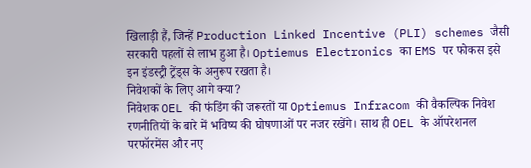खिलाड़ी हैं, जिन्हें Production Linked Incentive (PLI) schemes जैसी सरकारी पहलों से लाभ हुआ है। Optiemus Electronics का EMS पर फोकस इसे इन इंडस्ट्री ट्रेंड्स के अनुरूप रखता है।
निवेशकों के लिए आगे क्या?
निवेशक OEL की फंडिंग की जरूरतों या Optiemus Infracom की वैकल्पिक निवेश रणनीतियों के बारे में भविष्य की घोषणाओं पर नजर रखेंगे। साथ ही OEL के ऑपरेशनल परफॉरमेंस और नए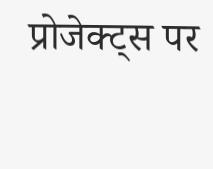प्रोजेक्ट्स पर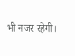भी नजर रहेगी।